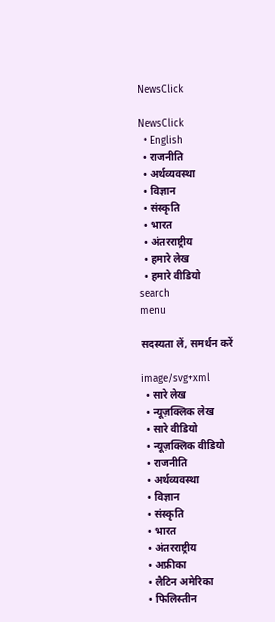NewsClick

NewsClick
  • English
  • राजनीति
  • अर्थव्यवस्था
  • विज्ञान
  • संस्कृति
  • भारत
  • अंतरराष्ट्रीय
  • हमारे लेख
  • हमारे वीडियो
search
menu

सदस्यता लें, समर्थन करें

image/svg+xml
  • सारे लेख
  • न्यूज़क्लिक लेख
  • सारे वीडियो
  • न्यूज़क्लिक वीडियो
  • राजनीति
  • अर्थव्यवस्था
  • विज्ञान
  • संस्कृति
  • भारत
  • अंतरराष्ट्रीय
  • अफ्रीका
  • लैटिन अमेरिका
  • फिलिस्तीन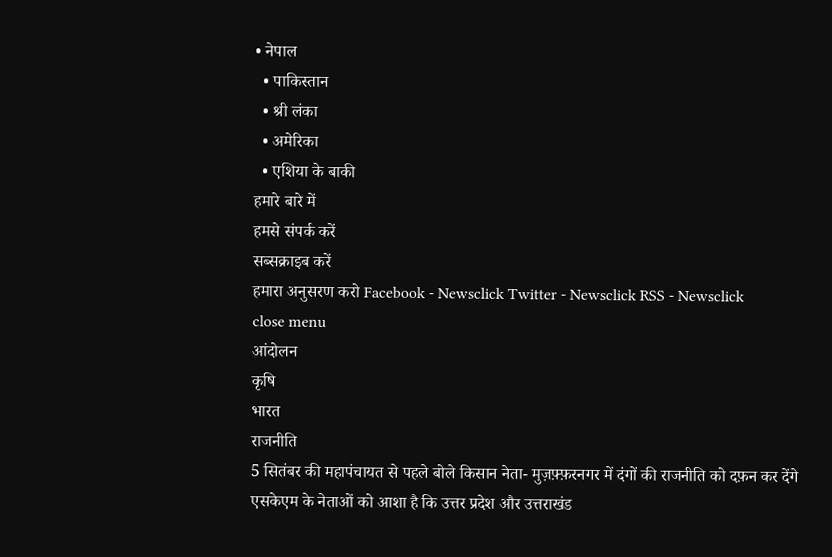• नेपाल
  • पाकिस्तान
  • श्री लंका
  • अमेरिका
  • एशिया के बाकी
हमारे बारे में
हमसे संपर्क करें
सब्सक्राइब करें
हमारा अनुसरण करो Facebook - Newsclick Twitter - Newsclick RSS - Newsclick
close menu
आंदोलन
कृषि
भारत
राजनीति
5 सितंबर की महापंचायत से पहले बोले किसान नेता- मुज़फ़्फ़रनगर में दंगों की राजनीति को दफ़न कर देंगे
एसकेएम के नेताओं को आशा है कि उत्तर प्रदेश और उत्तराखंड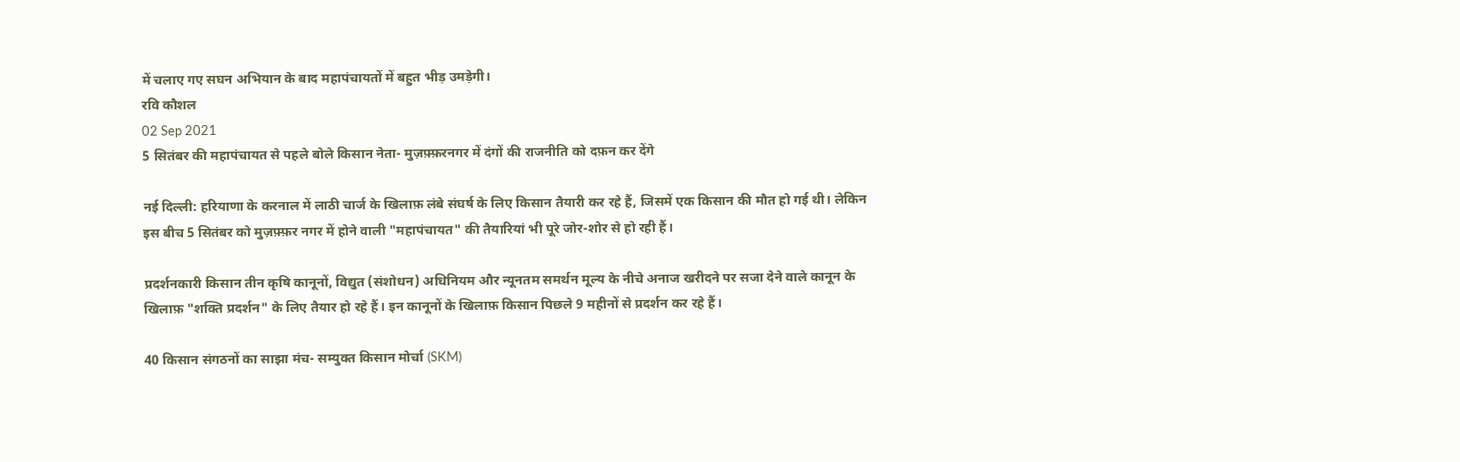में चलाए गए सघन अभियान के बाद महापंचायतों में बहुत भीड़ उमड़ेगी।
रवि कौशल
02 Sep 2021
5 सितंबर की महापंचायत से पहले बोले किसान नेता- मुज़फ़्फ़रनगर में दंगों की राजनीति को दफ़न कर देंगे

नई दिल्ली: हरियाणा के करनाल में लाठी चार्ज के खिलाफ़ लंबे संघर्ष के लिए किसान तैयारी कर रहे हैं, जिसमें एक किसान की मौत हो गई थी। लेकिन इस बीच 5 सितंबर को मुज़फ़्फ़र नगर में होने वाली "महापंचायत" की तैयारियां भी पूरे जोर-शोर से हो रही हैं।

प्रदर्शनकारी किसान तीन कृषि कानूनों, विद्युत (संशोधन) अधिनियम और न्यूनतम समर्थन मूल्य के नीचे अनाज खरीदने पर सजा देने वाले कानून के खिलाफ़ "शक्ति प्रदर्शन" के लिए तैयार हो रहे हैं। इन कानूनों के खिलाफ़ किसान पिछले 9 महीनों से प्रदर्शन कर रहे हैं।

40 किसान संगठनों का साझा मंच- सम्युक्त किसान मोर्चा (SKM)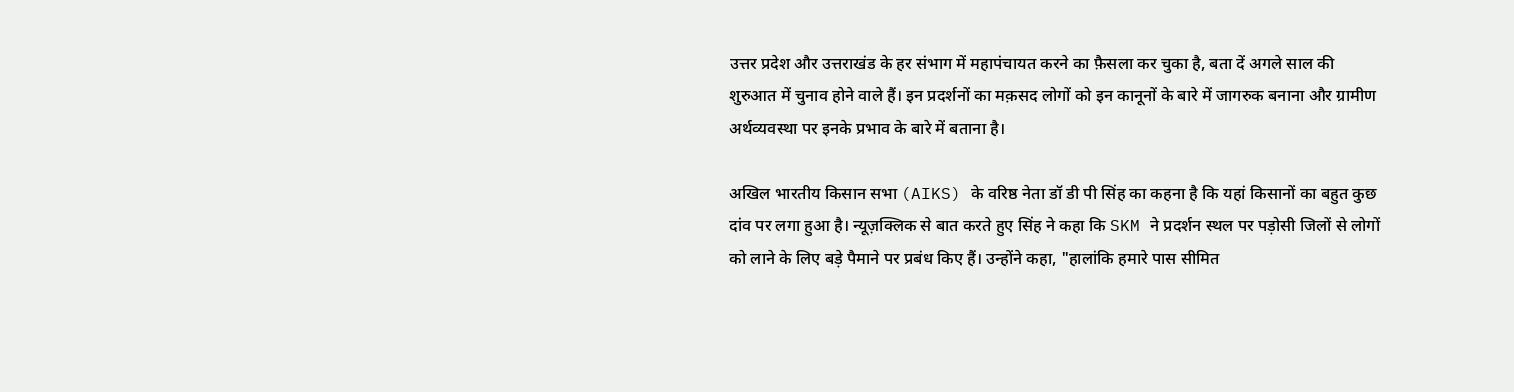उत्तर प्रदेश और उत्तराखंड के हर संभाग में महापंचायत करने का फ़ैसला कर चुका है, बता दें अगले साल की शुरुआत में चुनाव होने वाले हैं। इन प्रदर्शनों का मक़सद लोगों को इन कानूनों के बारे में जागरुक बनाना और ग्रामीण अर्थव्यवस्था पर इनके प्रभाव के बारे में बताना है।

अखिल भारतीय किसान सभा (AIKS) के वरिष्ठ नेता डॉ डी पी सिंह का कहना है कि यहां किसानों का बहुत कुछ दांव पर लगा हुआ है। न्यूज़क्लिक से बात करते हुए सिंह ने कहा कि SKM ने प्रदर्शन स्थल पर पड़ोसी जिलों से लोगों को लाने के लिए बड़े पैमाने पर प्रबंध किए हैं। उन्होंने कहा, "हालांकि हमारे पास सीमित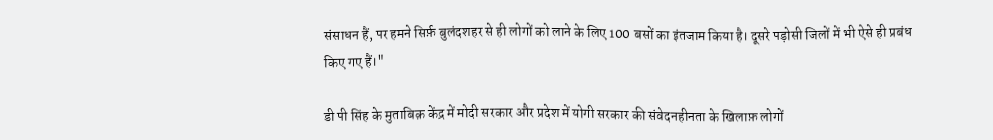संसाधन हैं, पर हमने सिर्फ़ बुलंदशहर से ही लोगों को लाने के लिए 100 बसों का इंतजाम किया है। दूसरे पड़ोसी जिलों में भी ऐसे ही प्रबंध किए गए हैं।"

डी पी सिंह के मुताबिक़ केंद्र में मोदी सरकार और प्रदेश में योगी सरकार की संवेदनहीनता के खिलाफ़ लोगों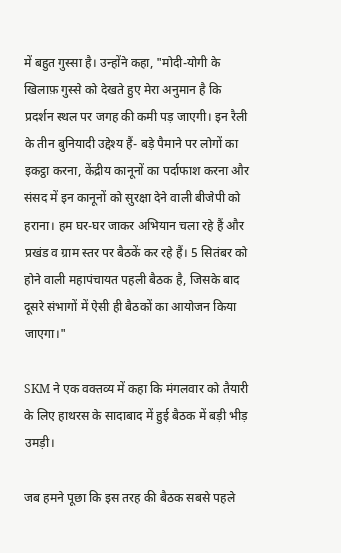में बहुत गुस्सा है। उन्होंने कहा, "मोदी-योगी के खिलाफ़ गुस्से को देखते हुए मेरा अनुमान है कि प्रदर्शन स्थल पर जगह की कमी पड़ जाएगी। इन रैली के तीन बुनियादी उद्देश्य हैं- बड़े पैमाने पर लोगों का इकट्ठा करना, केंद्रीय कानूनों का पर्दाफाश करना और संसद में इन कानूनों को सुरक्षा देने वाली बीजेपी को हराना। हम घर-घर जाकर अभियान चला रहे हैं और प्रखंड व ग्राम स्तर पर बैठकें कर रहे हैं। 5 सितंबर को होने वाली महापंचायत पहली बैठक है, जिसके बाद दूसरे संभागों में ऐसी ही बैठकों का आयोजन किया जाएगा।"

SKM ने एक वक्तव्य में कहा कि मंगलवार को तैयारी के लिए हाथरस के सादाबाद में हुई बैठक में बड़ी भीड़ उमड़ी।

जब हमने पूछा कि इस तरह की बैठक सबसे पहले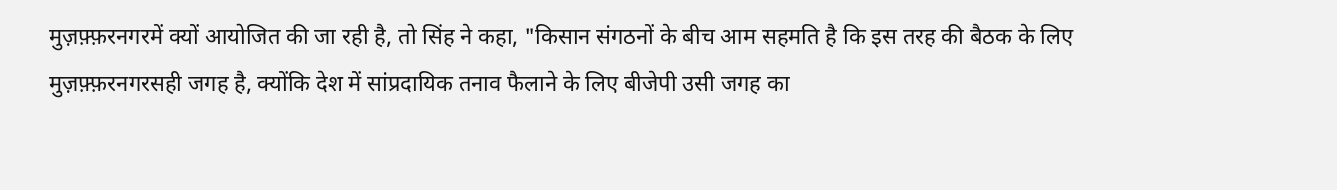मुज़फ़्फ़रनगरमें क्यों आयोजित की जा रही है, तो सिंह ने कहा, "किसान संगठनों के बीच आम सहमति है कि इस तरह की बैठक के लिए मुज़फ़्फ़रनगरसही जगह है, क्योंकि देश में सांप्रदायिक तनाव फैलाने के लिए बीजेपी उसी जगह का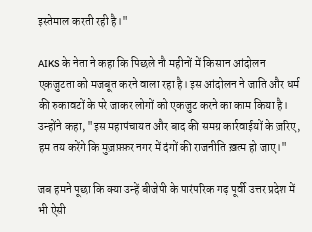इस्तेमाल करती रही है।"

AIKS के नेता ने कहा कि पिछले नौ महीनों में किसान आंदोलन एकजुटता को मजबूत करने वाला रहा है। इस आंदोलन ने जाति और धर्म की रुकावटों के परे जाकर लोगों को एकजुट करने का काम किया है। उन्होंने कहा, "इस महापंचायत और बाद की समग्र कार्रवाईयों के ज़रिए, हम तय करेंगे कि मुज़फ़्फ़र नगर में दंगों की राजनीति ख़त्म हो जाए।"

जब हमने पूछा कि क्या उन्हें बीजेपी के पारंपरिक गढ़ पूर्वी उत्तर प्रदेश में भी ऐसी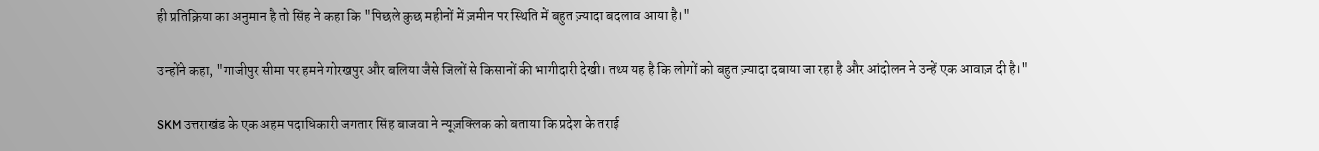ही प्रतिक्रिया का अनुमान है तो सिंह ने कहा कि "पिछले कुछ महीनों में ज़मीन पर स्थिति में बहुत ज़्यादा बदलाव आया है।"

उन्होंने कहा, "गाजीपुर सीमा पर हमने गोरखपुर और बलिया जैसे जिलों से किसानों की भागीदारी देखी। तथ्य यह है कि लोगों को बहुत ज़्यादा दबाया जा रहा है और आंदोलन ने उन्हें एक आवाज़ दी है।"

SKM उत्तराखंड के एक अहम पदाधिकारी जगतार सिंह बाजवा ने न्यूज़क्लिक को बताया कि प्रदेश के तराई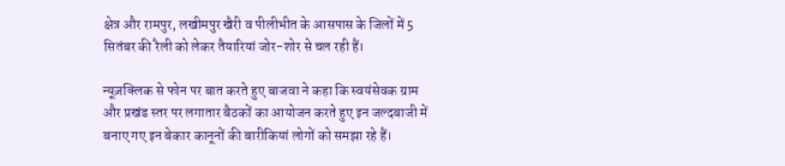क्षेत्र और रामपुर, लखीमपुर खैरी व पीलीभीत के आसपास के जिलों में 5 सितंबर की रैली को लेकर तैयारियां जोर-शोर से चल रही हैं।

न्यूज़क्लिक से फोन पर बात करते हुए बाजवा ने कहा कि स्वयंसेवक ग्राम और प्रखंड स्तर पर लगातार बैठकों का आयोजन करते हुए इन जल्दबाजी में बनाए गए इन बेकार कानूनों की बारीकियां लोगों को समझा रहे हैं।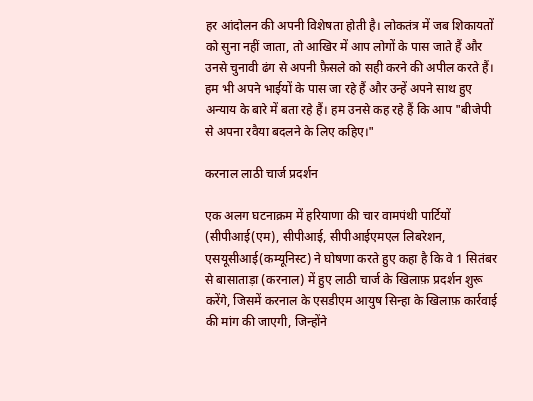हर आंदोलन की अपनी विशेषता होती है। लोकतंत्र में जब शिकायतों को सुना नहीं जाता, तो आखिर में आप लोगों के पास जाते हैं और उनसे चुनावी ढंग से अपनी फ़ैसले को सही करने की अपील करते हैं। हम भी अपने भाईयों के पास जा रहे हैं और उन्हें अपने साथ हुए अन्याय के बारे में बता रहे हैं। हम उनसे कह रहे हैं कि आप "बीजेपी से अपना रवैया बदलने के लिए कहिए।"

करनाल लाठी चार्ज प्रदर्शन

एक अलग घटनाक्रम में हरियाणा की चार वामपंथी पार्टियों (सीपीआई(एम), सीपीआई, सीपीआईएमएल लिबरेशन, एसयूसीआई(कम्यूनिस्ट) ने घोषणा करते हुए कहा है कि वे 1 सितंबर से बासाताड़ा (करनाल) में हुए लाठी चार्ज के खिलाफ़ प्रदर्शन शुरू करेंगे, जिसमें करनाल के एसडीएम आयुष सिन्हा के खिलाफ़ कार्रवाई की मांग की जाएगी, जिन्होंने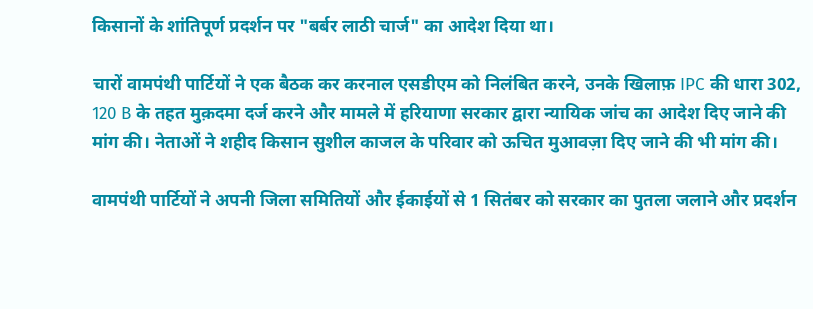किसानों के शांतिपूर्ण प्रदर्शन पर "बर्बर लाठी चार्ज" का आदेश दिया था।

चारों वामपंथी पार्टियों ने एक बैठक कर करनाल एसडीएम को निलंबित करने, उनके खिलाफ़ IPC की धारा 302, 120 B के तहत मुक़दमा दर्ज करने और मामले में हरियाणा सरकार द्वारा न्यायिक जांच का आदेश दिए जाने की मांग की। नेताओं ने शहीद किसान सुशील काजल के परिवार को ऊचित मुआवज़ा दिए जाने की भी मांग की।

वामपंथी पार्टियों ने अपनी जिला समितियों और ईकाईयों से 1 सितंबर को सरकार का पुतला जलाने और प्रदर्शन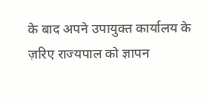के बाद अपने उपायुक्त कार्यालय के ज़रिए राज्यपाल को ज्ञापन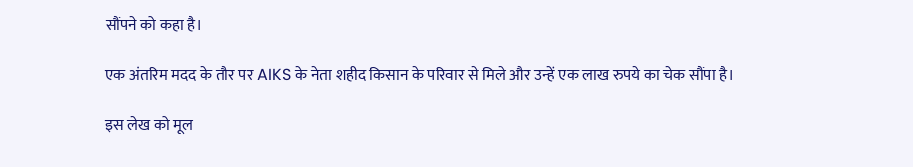सौंपने को कहा है।

एक अंतरिम मदद के तौर पर AIKS के नेता शहीद किसान के परिवार से मिले और उन्हें एक लाख रुपये का चेक सौंपा है।

इस लेख को मूल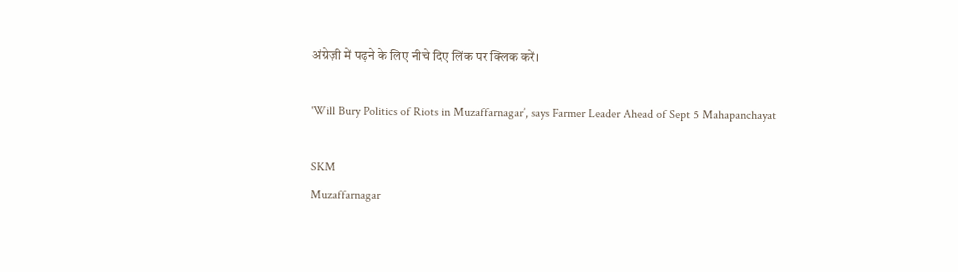अंग्रेज़ी में पढ़ने के लिए नीचे दिए लिंक पर क्लिक करें।

'Will Bury Politics of Riots in Muzaffarnagar’, says Farmer Leader Ahead of Sept 5 Mahapanchayat

SKM
Muzaffarnagar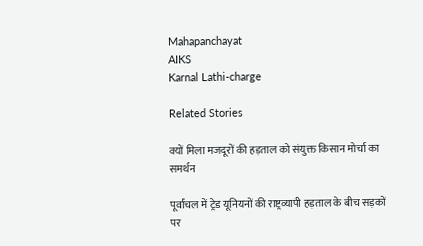Mahapanchayat
AIKS
Karnal Lathi-charge

Related Stories

क्यों मिला मजदूरों की हड़ताल को संयुक्त किसान मोर्चा का समर्थन

पूर्वांचल में ट्रेड यूनियनों की राष्ट्रव्यापी हड़ताल के बीच सड़कों पर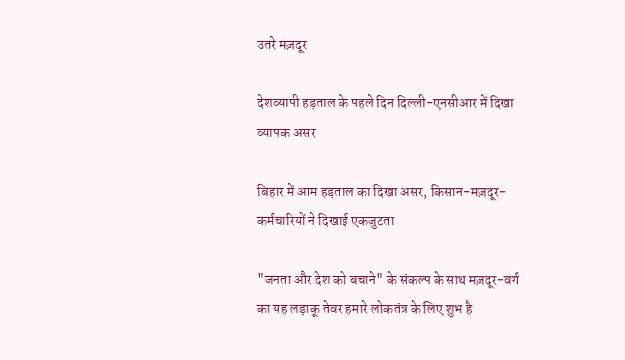उतरे मज़दूर

देशव्यापी हड़ताल के पहले दिन दिल्ली-एनसीआर में दिखा व्यापक असर

बिहार में आम हड़ताल का दिखा असर, किसान-मज़दूर-कर्मचारियों ने दिखाई एकजुटता

"जनता और देश को बचाने" के संकल्प के साथ मज़दूर-वर्ग का यह लड़ाकू तेवर हमारे लोकतंत्र के लिए शुभ है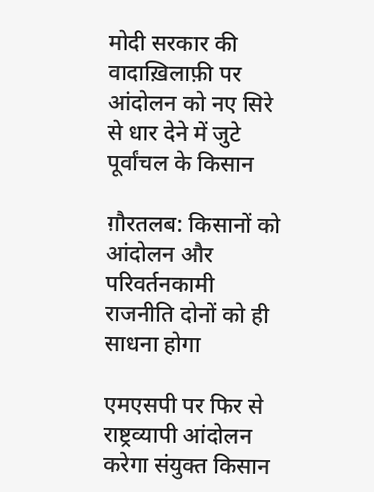मोदी सरकार की वादाख़िलाफ़ी पर आंदोलन को नए सिरे से धार देने में जुटे पूर्वांचल के किसान

ग़ौरतलब: किसानों को आंदोलन और परिवर्तनकामी राजनीति दोनों को ही साधना होगा

एमएसपी पर फिर से राष्ट्रव्यापी आंदोलन करेगा संयुक्त किसान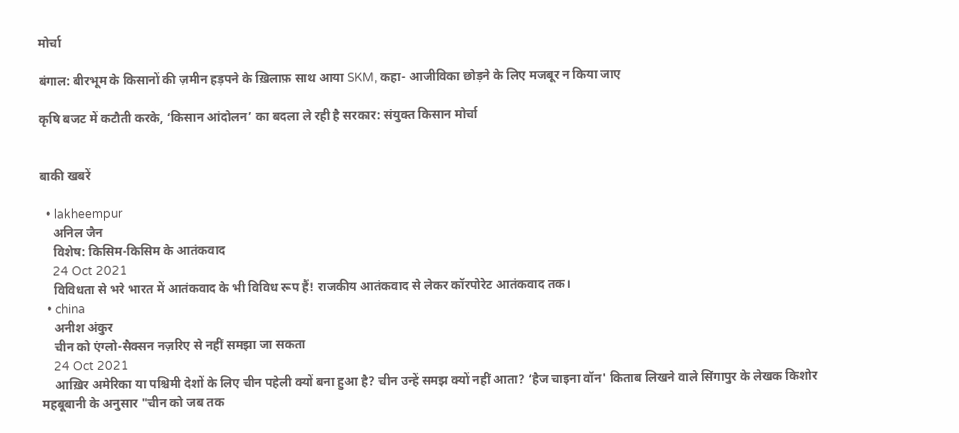मोर्चा

बंगाल: बीरभूम के किसानों की ज़मीन हड़पने के ख़िलाफ़ साथ आया SKM, कहा- आजीविका छोड़ने के लिए मजबूर न किया जाए

कृषि बजट में कटौती करके, ‘किसान आंदोलन’ का बदला ले रही है सरकार: संयुक्त किसान मोर्चा


बाकी खबरें

  • lakheempur
    अनिल जैन
    विशेष: किसिम-किसिम के आतंकवाद
    24 Oct 2021
    विविधता से भरे भारत में आतंकवाद के भी विविध रूप हैं! राजकीय आतंकवाद से लेकर कॉरपोरेट आतंकवाद तक।
  • china
    अनीश अंकुर
    चीन को एंग्लो-सैक्सन नज़रिए से नहीं समझा जा सकता
    24 Oct 2021
    आख़िर अमेरिका या पश्चिमी देशों के लिए चीन पहेली क्यों बना हुआ है? चीन उन्हें समझ क्यों नहीं आता? ‘हैज चाइना वॉन' किताब लिखने वाले सिंगापुर के लेखक किशोर महबूबानी के अनुसार "चीन को जब तक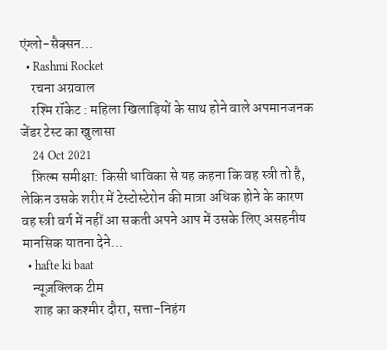एंग्लो-सैक्सन…
  • Rashmi Rocket
    रचना अग्रवाल
    रश्मि रॉकेट : महिला खिलाड़ियों के साथ होने वाले अपमानजनक जेंडर टेस्ट का खुलासा
    24 Oct 2021
    फ़िल्म समीक्षा: किसी धाविका से यह कहना कि वह स्त्री तो है, लेकिन उसके शरीर में टेस्टोस्टेरोन की मात्रा अधिक होने के कारण वह स्त्री वर्ग में नहीं आ सकती अपने आप में उसके लिए असहनीय मानसिक यातना देने…
  • hafte ki baat
    न्यूज़क्लिक टीम
    शाह का कश्मीर दौरा, सत्ता-निहंग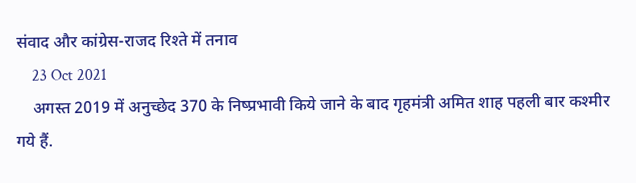संवाद और कांग्रेस-राजद रिश्ते में तनाव
    23 Oct 2021
    अगस्त 2019 में अनुच्छेद 370 के निष्प्रभावी किये जाने के बाद गृहमंत्री अमित शाह पहली बार कश्मीर गये हैं.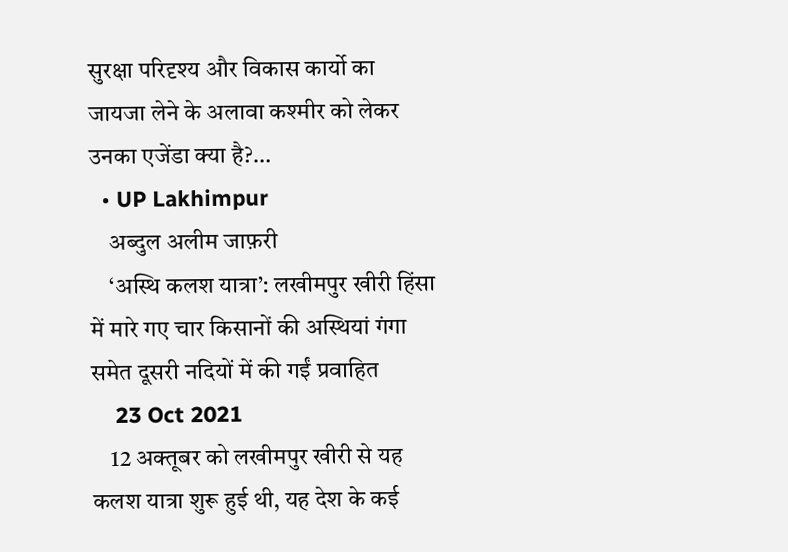सुरक्षा परिदृश्य और विकास कार्यो का जायजा लेने के अलावा कश्मीर को लेकर उनका एजेंडा क्या है?…
  • UP Lakhimpur
    अब्दुल अलीम जाफ़री
    ‘अस्थि कलश यात्रा’: लखीमपुर खीरी हिंसा में मारे गए चार किसानों की अस्थियां गंगा समेत दूसरी नदियों में की गईं प्रवाहित
    23 Oct 2021
    12 अक्तूबर को लखीमपुर खीरी से यह कलश यात्रा शुरू हुई थी, यह देश के कई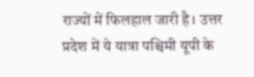राज्यों में फिलहाल जारी है। उत्तर प्रदेश में ये यात्रा पश्चिमी यूपी के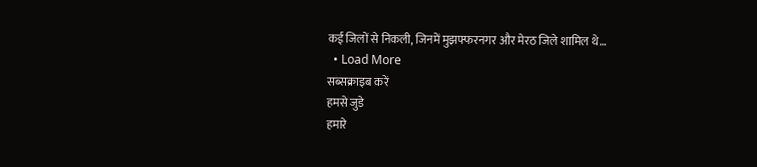कई जिलों से निकली, जिनमें मुझफ्फरनगर और मेरठ जिले शामिल थे…
  • Load More
सब्सक्राइब करें
हमसे जुडे
हमारे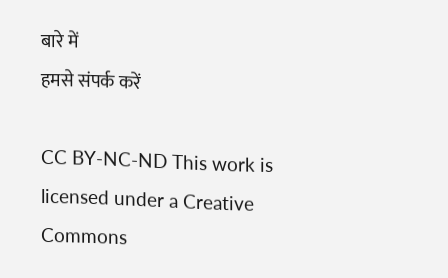बारे में
हमसे संपर्क करें

CC BY-NC-ND This work is licensed under a Creative Commons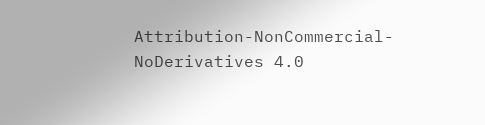Attribution-NonCommercial-NoDerivatives 4.0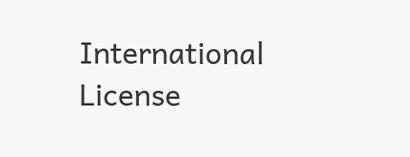International License